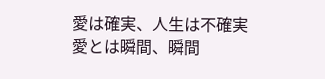愛は確実、人生は不確実
愛とは瞬間、瞬間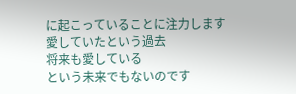に起こっていることに注力します
愛していたという過去
将来も愛している
という未来でもないのです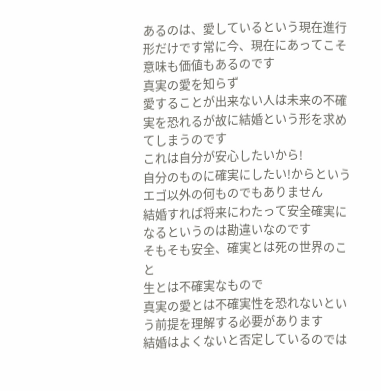あるのは、愛しているという現在進行形だけです常に今、現在にあってこそ意味も価値もあるのです
真実の愛を知らず
愛することが出来ない人は未来の不確実を恐れるが故に結婚という形を求めてしまうのです
これは自分が安心したいから!
自分のものに確実にしたい!からというエゴ以外の何ものでもありません
結婚すれば将来にわたって安全確実になるというのは勘違いなのです
そもそも安全、確実とは死の世界のこと
生とは不確実なもので
真実の愛とは不確実性を恐れないという前提を理解する必要があります
結婚はよくないと否定しているのでは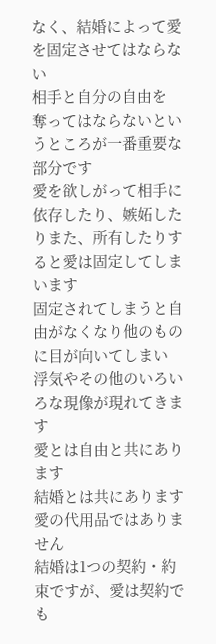なく、結婚によって愛を固定させてはならない
相手と自分の自由を
奪ってはならないというところが一番重要な部分です
愛を欲しがって相手に
依存したり、嫉妬したりまた、所有したりすると愛は固定してしまいます
固定されてしまうと自由がなくなり他のものに目が向いてしまい
浮気やその他のいろいろな現像が現れてきます
愛とは自由と共にあります
結婚とは共にあります
愛の代用品ではありません
結婚は1つの契約・約束ですが、愛は契約でも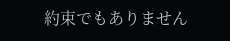約束でもありません